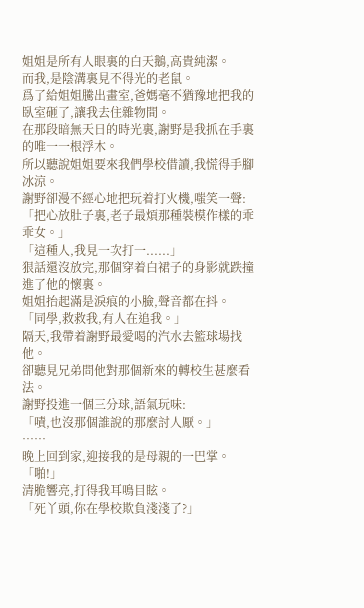姐姐是所有人眼裏的白天鵝,高貴純潔。
而我,是陰溝裏見不得光的老鼠。
爲了給姐姐騰出畫室,爸媽毫不猶豫地把我的臥室砸了,讓我去住雜物間。
在那段暗無天日的時光裏,謝野是我抓在手裏的唯一一根浮木。
所以聽說姐姐要來我們學校借讀,我慌得手腳冰涼。
謝野卻漫不經心地把玩着打火機,嗤笑一聲:
「把心放肚子裏,老子最煩那種裝模作樣的乖乖女。」
「這種人,我見一次打一......」
狠話還沒放完,那個穿着白裙子的身影就跌撞進了他的懷裏。
姐姐抬起滿是淚痕的小臉,聲音都在抖。
「同學,救救我,有人在追我。」
隔天,我帶着謝野最愛喝的汽水去籃球場找他。
卻聽見兄弟問他對那個新來的轉校生甚麼看法。
謝野投進一個三分球,語氣玩味:
「嘖,也沒那個誰說的那麼討人厭。」
……
晚上回到家,迎接我的是母親的一巴掌。
「啪!」
清脆響亮,打得我耳鳴目眩。
「死丫頭,你在學校欺負淺淺了?」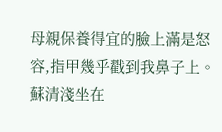母親保養得宜的臉上滿是怒容,指甲幾乎戳到我鼻子上。
蘇清淺坐在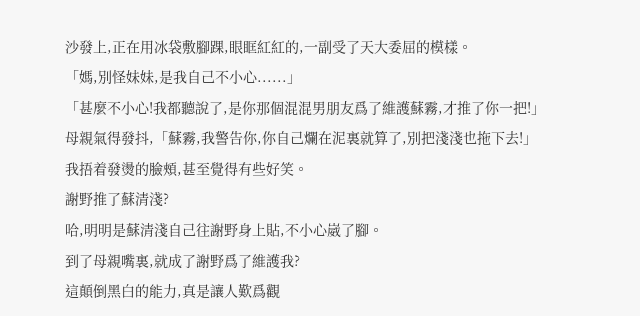沙發上,正在用冰袋敷腳踝,眼眶紅紅的,一副受了天大委屈的模樣。
「媽,別怪妹妹,是我自己不小心......」
「甚麼不小心!我都聽說了,是你那個混混男朋友爲了維護蘇霧,才推了你一把!」
母親氣得發抖,「蘇霧,我警告你,你自己爛在泥裏就算了,別把淺淺也拖下去!」
我捂着發燙的臉頰,甚至覺得有些好笑。
謝野推了蘇清淺?
哈,明明是蘇清淺自己往謝野身上貼,不小心崴了腳。
到了母親嘴裏,就成了謝野爲了維護我?
這顛倒黑白的能力,真是讓人歎爲觀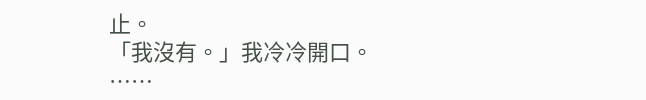止。
「我沒有。」我冷冷開口。
……